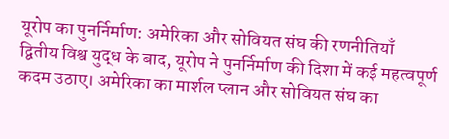यूरोप का पुनर्निर्माण: अमेरिका और सोवियत संघ की रणनीतियाँ
द्वितीय विश्व युद्ध के बाद, यूरोप ने पुनर्निर्माण की दिशा में कई महत्वपूर्ण कदम उठाए। अमेरिका का मार्शल प्लान और सोवियत संघ का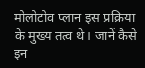मोलोटोव प्लान इस प्रक्रिया के मुख्य तत्व थे। जानें कैसे इन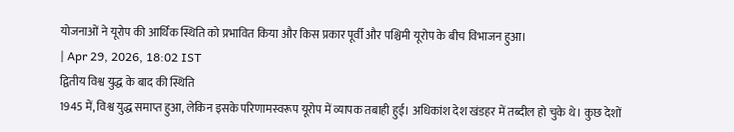योजनाओं ने यूरोप की आर्थिक स्थिति को प्रभावित किया और किस प्रकार पूर्वी और पश्चिमी यूरोप के बीच विभाजन हुआ।
| Apr 29, 2026, 18:02 IST
द्वितीय विश्व युद्ध के बाद की स्थिति
1945 में, विश्व युद्ध समाप्त हुआ, लेकिन इसके परिणामस्वरूप यूरोप में व्यापक तबाही हुई। अधिकांश देश खंडहर में तब्दील हो चुके थे। कुछ देशों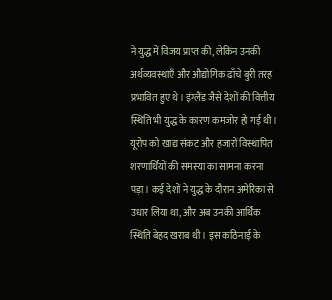ने युद्ध में विजय प्राप्त की, लेकिन उनकी अर्थव्यवस्थाएँ और औद्योगिक ढाँचे बुरी तरह प्रभावित हुए थे। इंग्लैंड जैसे देशों की वित्तीय स्थिति भी युद्ध के कारण कमजोर हो गई थी। यूरोप को खाद्य संकट और हजारों विस्थापित शरणार्थियों की समस्या का सामना करना पड़ा। कई देशों ने युद्ध के दौरान अमेरिका से उधार लिया था, और अब उनकी आर्थिक स्थिति बेहद खराब थी। इस कठिनाई के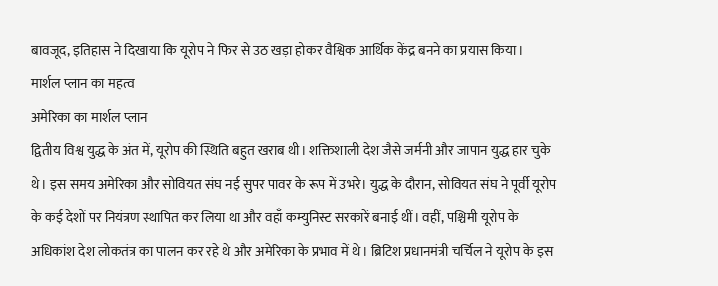बावजूद, इतिहास ने दिखाया कि यूरोप ने फिर से उठ खड़ा होकर वैश्विक आर्थिक केंद्र बनने का प्रयास किया।
मार्शल प्लान का महत्व
अमेरिका का मार्शल प्लान
द्वितीय विश्व युद्ध के अंत में, यूरोप की स्थिति बहुत खराब थी। शक्तिशाली देश जैसे जर्मनी और जापान युद्ध हार चुके थे। इस समय अमेरिका और सोवियत संघ नई सुपर पावर के रूप में उभरे। युद्ध के दौरान, सोवियत संघ ने पूर्वी यूरोप के कई देशों पर नियंत्रण स्थापित कर लिया था और वहाँ कम्युनिस्ट सरकारें बनाई थीं। वहीं, पश्चिमी यूरोप के अधिकांश देश लोकतंत्र का पालन कर रहे थे और अमेरिका के प्रभाव में थे। ब्रिटिश प्रधानमंत्री चर्चिल ने यूरोप के इस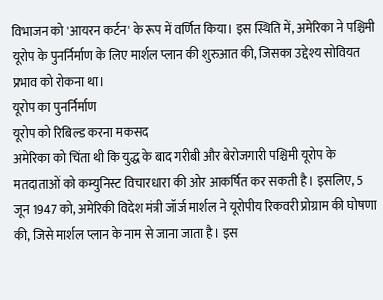विभाजन को 'आयरन कर्टन' के रूप में वर्णित किया। इस स्थिति में, अमेरिका ने पश्चिमी यूरोप के पुनर्निर्माण के लिए मार्शल प्लान की शुरुआत की, जिसका उद्देश्य सोवियत प्रभाव को रोकना था।
यूरोप का पुनर्निर्माण
यूरोप को रिबिल्ड करना मकसद
अमेरिका को चिंता थी कि युद्ध के बाद गरीबी और बेरोजगारी पश्चिमी यूरोप के मतदाताओं को कम्युनिस्ट विचारधारा की ओर आकर्षित कर सकती है। इसलिए, 5 जून 1947 को, अमेरिकी विदेश मंत्री जॉर्ज मार्शल ने यूरोपीय रिकवरी प्रोग्राम की घोषणा की, जिसे मार्शल प्लान के नाम से जाना जाता है। इस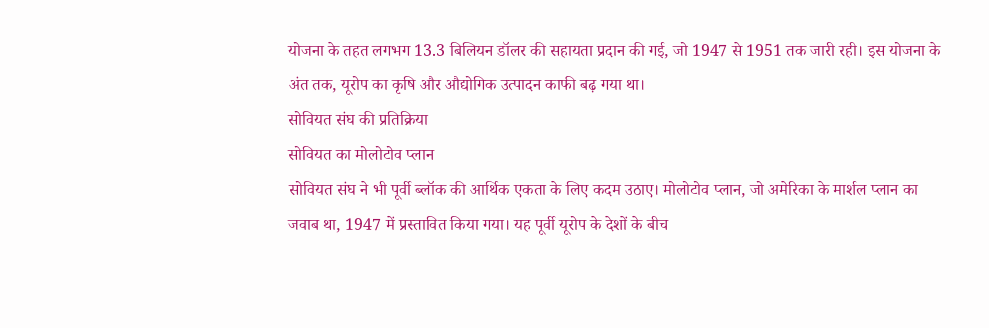योजना के तहत लगभग 13.3 बिलियन डॉलर की सहायता प्रदान की गई, जो 1947 से 1951 तक जारी रही। इस योजना के अंत तक, यूरोप का कृषि और औद्योगिक उत्पादन काफी बढ़ गया था।
सोवियत संघ की प्रतिक्रिया
सोवियत का मोलोटोव प्लान
सोवियत संघ ने भी पूर्वी ब्लॉक की आर्थिक एकता के लिए कदम उठाए। मोलोटोव प्लान, जो अमेरिका के मार्शल प्लान का जवाब था, 1947 में प्रस्तावित किया गया। यह पूर्वी यूरोप के देशों के बीच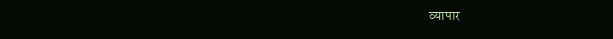व्यापार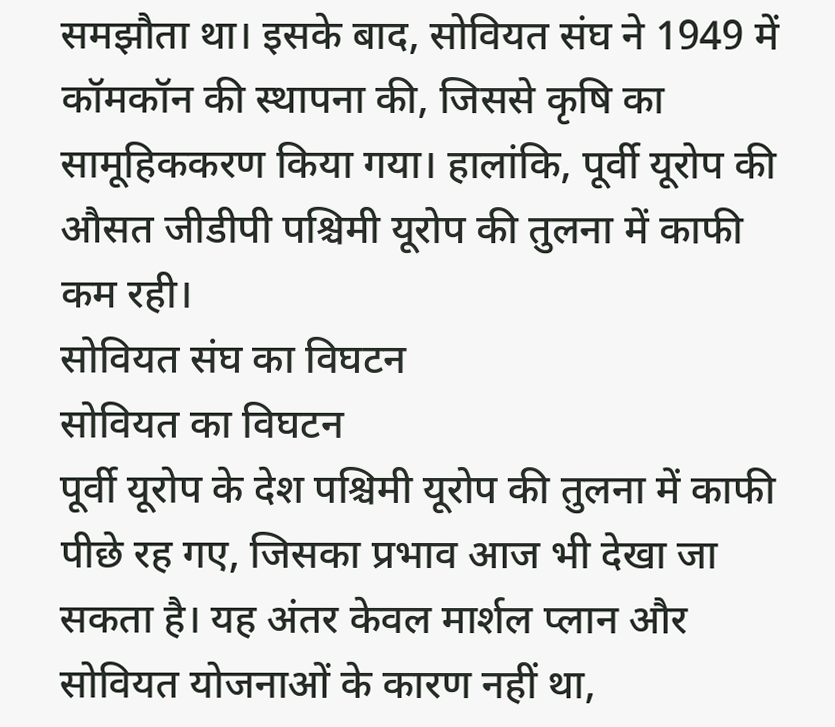समझौता था। इसके बाद, सोवियत संघ ने 1949 में कॉमकॉन की स्थापना की, जिससे कृषि का सामूहिककरण किया गया। हालांकि, पूर्वी यूरोप की औसत जीडीपी पश्चिमी यूरोप की तुलना में काफी कम रही।
सोवियत संघ का विघटन
सोवियत का विघटन
पूर्वी यूरोप के देश पश्चिमी यूरोप की तुलना में काफी पीछे रह गए, जिसका प्रभाव आज भी देखा जा सकता है। यह अंतर केवल मार्शल प्लान और सोवियत योजनाओं के कारण नहीं था,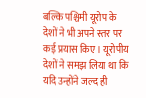बल्कि पश्चिमी यूरोप के देशों ने भी अपने स्तर पर कई प्रयास किए। यूरोपीय देशों ने समझ लिया था कि यदि उन्होंने जल्द ही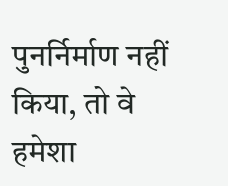पुनर्निर्माण नहीं किया, तो वे हमेशा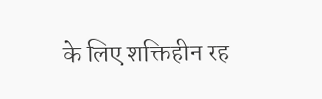के लिए शक्तिहीन रह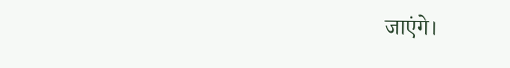जाएंगे।